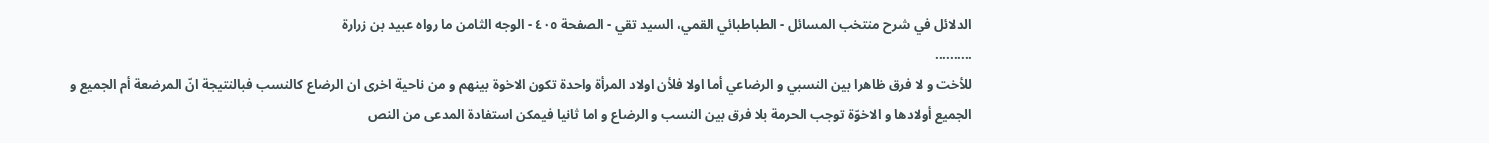الدلائل في شرح منتخب المسائل - الطباطبائي القمي، السید تقي - الصفحة ٤٠٥ - الوجه الثامن ما رواه عبيد بن زرارة
..........
للأخت و لا فرق ظاهرا بين النسبي و الرضاعي أما اولا فلأن اولاد المرأة واحدة تكون الاخوة بينهم و من ناحية اخرى ان الرضاع كالنسب فبالنتيجة انّ المرضعة أم الجميع و الجميع أولادها و الاخوّة توجب الحرمة بلا فرق بين النسب و الرضاع و اما ثانيا فيمكن استفادة المدعى من النص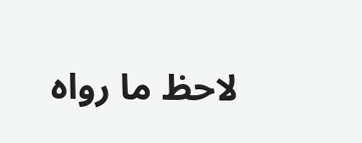لاحظ ما رواه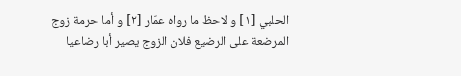الحلبي [١] و لاحظ ما رواه عمّار [٢] و أما حرمة زوج المرضعة على الرضيع فلان الزوج يصير أبا رضاعيا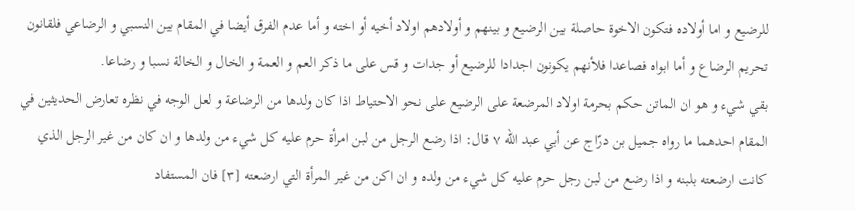للرضيع و اما أولاده فتكون الاخوة حاصلة بين الرضيع و بينهم و أولادهم اولاد أخيه أو اخته و أما عدم الفرق أيضا في المقام بين النسبي و الرضاعي فلقانون تحريم الرضاع و أما ابواه فصاعدا فلأنهم يكونون اجدادا للرضيع أو جدات و قس على ما ذكر العم و العمة و الخال و الخالة نسبا و رضاعا.
بقي شيء و هو ان الماتن حكم بحرمة اولاد المرضعة على الرضيع على نحو الاحتياط اذا كان ولدها من الرضاعة و لعل الوجه في نظره تعارض الحديثين في المقام احدهما ما رواه جميل بن درّاج عن أبي عبد اللّه ٧ قال: اذا رضع الرجل من لبن امرأة حرم عليه كل شيء من ولدها و ان كان من غير الرجل الذي كانت ارضعته بلبنه و اذا رضع من لبن رجل حرم عليه كل شيء من ولده و ان اكن من غير المرأة التي ارضعته [٣] فان المستفاد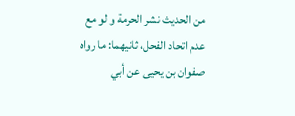من الحديث نشر الحرمة و لو مع عدم اتحاد الفحل، ثانيهما: ما رواه صفوان بن يحيى عن أبي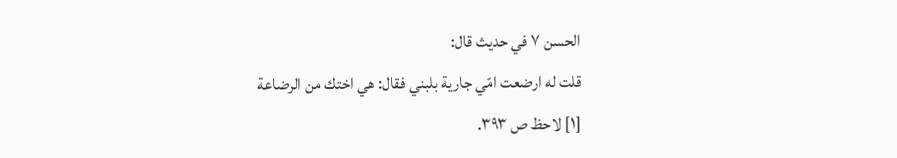الحسن ٧ في حديث قال:
قلت له ارضعت امّي جارية بلبني فقال: هي اختك من الرضاعة
[١] لاحظ ص ٣٩٣.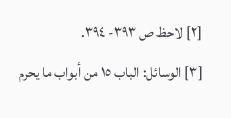[٢] لاحظ ص ٣٩٣- ٣٩٤.
[٣] الوسائل: الباب ١٥ من أبواب ما يحرم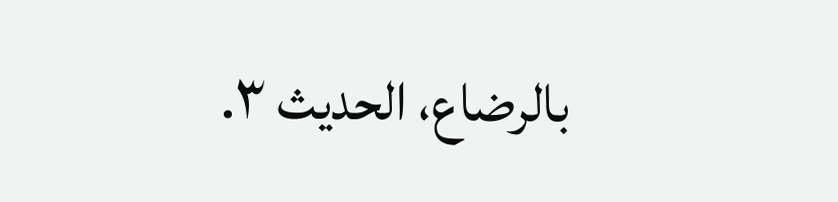بالرضاع، الحديث ٣.